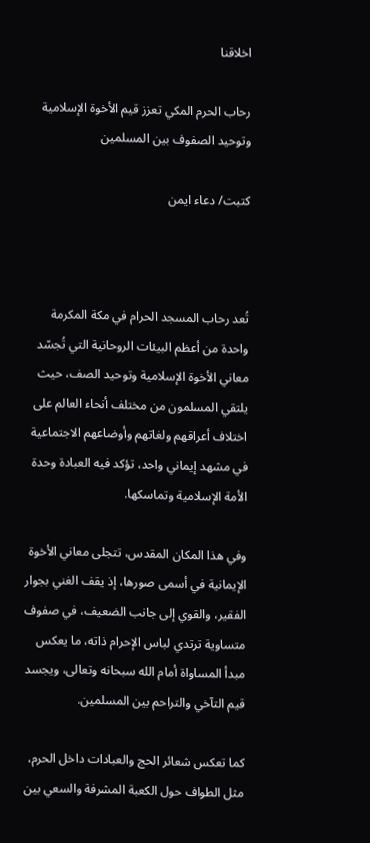اخلاقنا

رحاب الحرم المكي تعزز قيم الأخوة الإسلامية وتوحيد الصفوف بين المسلمين

كتبت/ دعاء ايمن



تُعد رحاب المسجد الحرام في مكة المكرمة واحدة من أعظم البيئات الروحانية التي تُجسّد معاني الأخوة الإسلامية وتوحيد الصف، حيث يلتقي المسلمون من مختلف أنحاء العالم على اختلاف أعراقهم ولغاتهم وأوضاعهم الاجتماعية في مشهد إيماني واحد، تؤكد فيه العبادة وحدة الأمة الإسلامية وتماسكها.

وفي هذا المكان المقدس، تتجلى معاني الأخوة الإيمانية في أسمى صورها، إذ يقف الغني بجوار الفقير، والقوي إلى جانب الضعيف، في صفوف متساوية ترتدي لباس الإحرام ذاته، ما يعكس مبدأ المساواة أمام الله سبحانه وتعالى، ويجسد قيم التآخي والتراحم بين المسلمين.

كما تعكس شعائر الحج والعبادات داخل الحرم، مثل الطواف حول الكعبة المشرفة والسعي بين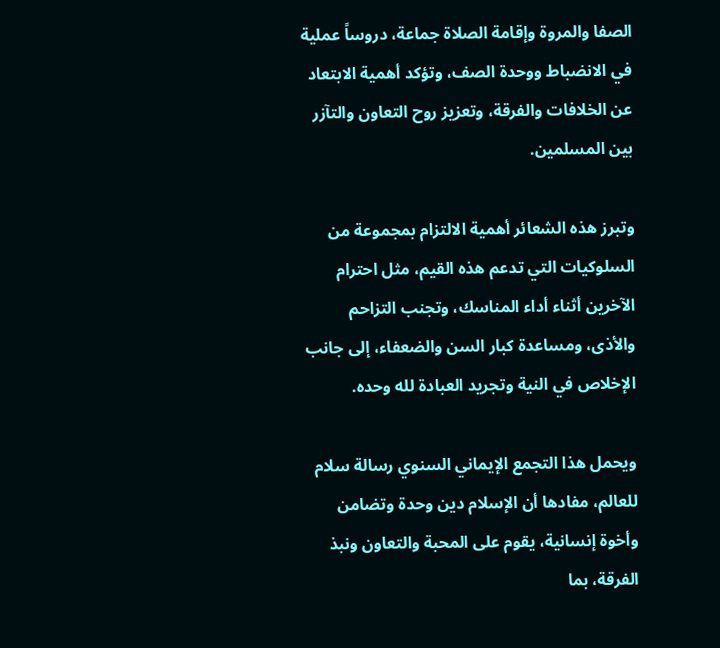الصفا والمروة وإقامة الصلاة جماعة، دروساً عملية في الانضباط ووحدة الصف، وتؤكد أهمية الابتعاد عن الخلافات والفرقة، وتعزيز روح التعاون والتآزر بين المسلمين.

وتبرز هذه الشعائر أهمية الالتزام بمجموعة من السلوكيات التي تدعم هذه القيم، مثل احترام الآخرين أثناء أداء المناسك، وتجنب التزاحم والأذى، ومساعدة كبار السن والضعفاء، إلى جانب الإخلاص في النية وتجريد العبادة لله وحده.

ويحمل هذا التجمع الإيماني السنوي رسالة سلام للعالم، مفادها أن الإسلام دين وحدة وتضامن وأخوة إنسانية، يقوم على المحبة والتعاون ونبذ الفرقة، بما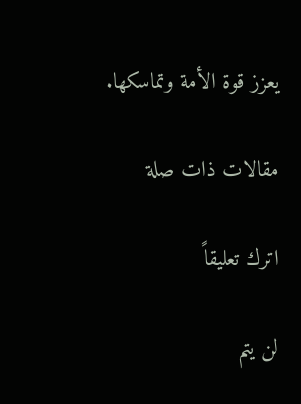يعزز قوة الأمة وتماسكها.

مقالات ذات صلة

اترك تعليقاً

لن يتم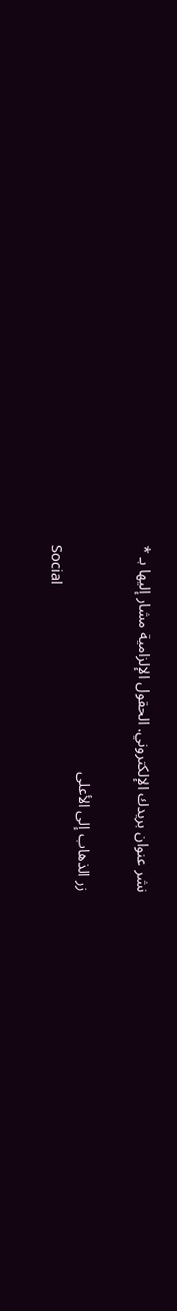نشر عنوان بريدك الإلكتروني. الحقول الإلزامية مشار إليها بـ *

زر الذهاب إلى الأعلى
Social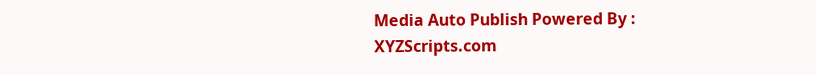Media Auto Publish Powered By : XYZScripts.com